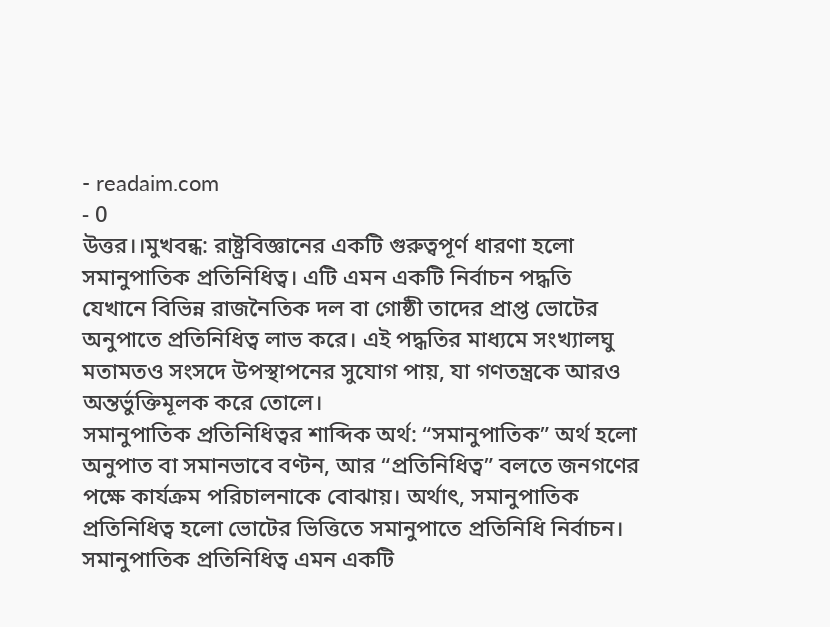- readaim.com
- 0
উত্তর।।মুখবন্ধ: রাষ্ট্রবিজ্ঞানের একটি গুরুত্বপূর্ণ ধারণা হলো সমানুপাতিক প্রতিনিধিত্ব। এটি এমন একটি নির্বাচন পদ্ধতি যেখানে বিভিন্ন রাজনৈতিক দল বা গোষ্ঠী তাদের প্রাপ্ত ভোটের অনুপাতে প্রতিনিধিত্ব লাভ করে। এই পদ্ধতির মাধ্যমে সংখ্যালঘু মতামতও সংসদে উপস্থাপনের সুযোগ পায়, যা গণতন্ত্রকে আরও অন্তর্ভুক্তিমূলক করে তোলে।
সমানুপাতিক প্রতিনিধিত্বর শাব্দিক অর্থ: “সমানুপাতিক” অর্থ হলো অনুপাত বা সমানভাবে বণ্টন, আর “প্রতিনিধিত্ব” বলতে জনগণের পক্ষে কার্যক্রম পরিচালনাকে বোঝায়। অর্থাৎ, সমানুপাতিক প্রতিনিধিত্ব হলো ভোটের ভিত্তিতে সমানুপাতে প্রতিনিধি নির্বাচন।
সমানুপাতিক প্রতিনিধিত্ব এমন একটি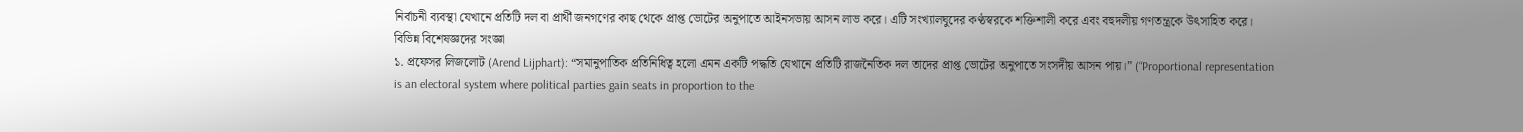নির্বাচনী ব্যবস্থা যেখানে প্রতিটি দল বা প্রার্থী জনগণের কাছ থেকে প্রাপ্ত ভোটের অনুপাতে আইনসভায় আসন লাভ করে। এটি সংখ্যালঘুদের কণ্ঠস্বরকে শক্তিশালী করে এবং বহুদলীয় গণতন্ত্রকে উৎসাহিত করে।
বিভিন্ন বিশেষজ্ঞদের সংজ্ঞা
১. প্রফেসর লিজলোট (Arend Lijphart): “সমানুপাতিক প্রতিনিধিত্ব হলো এমন একটি পদ্ধতি যেখানে প্রতিটি রাজনৈতিক দল তাদের প্রাপ্ত ভোটের অনুপাতে সংসদীয় আসন পায়।” (“Proportional representation is an electoral system where political parties gain seats in proportion to the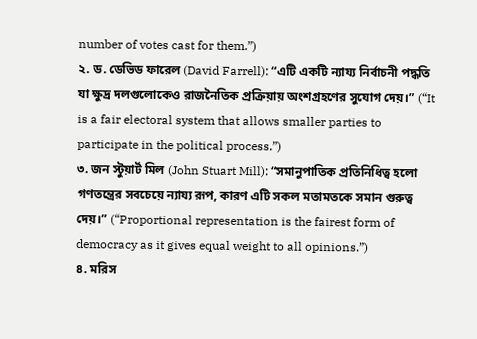number of votes cast for them.”)
২. ড. ডেভিড ফারেল (David Farrell): “এটি একটি ন্যায্য নির্বাচনী পদ্ধতি যা ক্ষুদ্র দলগুলোকেও রাজনৈতিক প্রক্রিয়ায় অংশগ্রহণের সুযোগ দেয়।” (“It is a fair electoral system that allows smaller parties to participate in the political process.”)
৩. জন স্টুয়ার্ট মিল (John Stuart Mill): “সমানুপাতিক প্রতিনিধিত্ব হলো গণতন্ত্রের সবচেয়ে ন্যায্য রূপ, কারণ এটি সকল মতামতকে সমান গুরুত্ব দেয়।” (“Proportional representation is the fairest form of democracy as it gives equal weight to all opinions.”)
৪. মরিস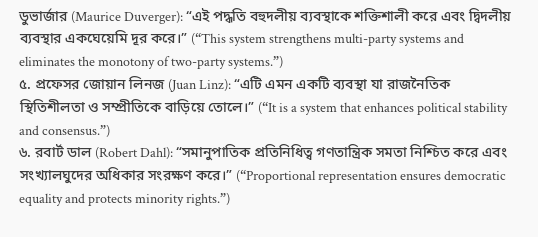ডুভার্জার (Maurice Duverger): “এই পদ্ধতি বহুদলীয় ব্যবস্থাকে শক্তিশালী করে এবং দ্বিদলীয় ব্যবস্থার একঘেয়েমি দূর করে।” (“This system strengthens multi-party systems and eliminates the monotony of two-party systems.”)
৫. প্রফেসর জোয়ান লিনজ (Juan Linz): “এটি এমন একটি ব্যবস্থা যা রাজনৈতিক স্থিতিশীলতা ও সম্প্রীতিকে বাড়িয়ে তোলে।” (“It is a system that enhances political stability and consensus.”)
৬. রবার্ট ডাল (Robert Dahl): “সমানুপাতিক প্রতিনিধিত্ব গণতান্ত্রিক সমতা নিশ্চিত করে এবং সংখ্যালঘুদের অধিকার সংরক্ষণ করে।” (“Proportional representation ensures democratic equality and protects minority rights.”)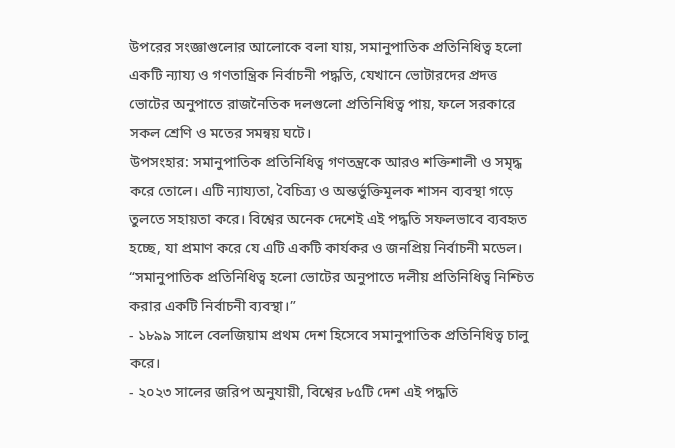উপরের সংজ্ঞাগুলোর আলোকে বলা যায়, সমানুপাতিক প্রতিনিধিত্ব হলো একটি ন্যায্য ও গণতান্ত্রিক নির্বাচনী পদ্ধতি, যেখানে ভোটারদের প্রদত্ত ভোটের অনুপাতে রাজনৈতিক দলগুলো প্রতিনিধিত্ব পায়, ফলে সরকারে সকল শ্রেণি ও মতের সমন্বয় ঘটে।
উপসংহার: সমানুপাতিক প্রতিনিধিত্ব গণতন্ত্রকে আরও শক্তিশালী ও সমৃদ্ধ করে তোলে। এটি ন্যায্যতা, বৈচিত্র্য ও অন্তর্ভুক্তিমূলক শাসন ব্যবস্থা গড়ে তুলতে সহায়তা করে। বিশ্বের অনেক দেশেই এই পদ্ধতি সফলভাবে ব্যবহৃত হচ্ছে, যা প্রমাণ করে যে এটি একটি কার্যকর ও জনপ্রিয় নির্বাচনী মডেল।
“সমানুপাতিক প্রতিনিধিত্ব হলো ভোটের অনুপাতে দলীয় প্রতিনিধিত্ব নিশ্চিত করার একটি নির্বাচনী ব্যবস্থা।”
- ১৮৯৯ সালে বেলজিয়াম প্রথম দেশ হিসেবে সমানুপাতিক প্রতিনিধিত্ব চালু করে।
- ২০২৩ সালের জরিপ অনুযায়ী, বিশ্বের ৮৫টি দেশ এই পদ্ধতি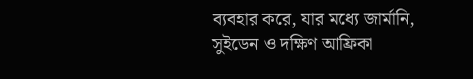ব্যবহার করে, যার মধ্যে জার্মানি, সুইডেন ও দক্ষিণ আফ্রিকা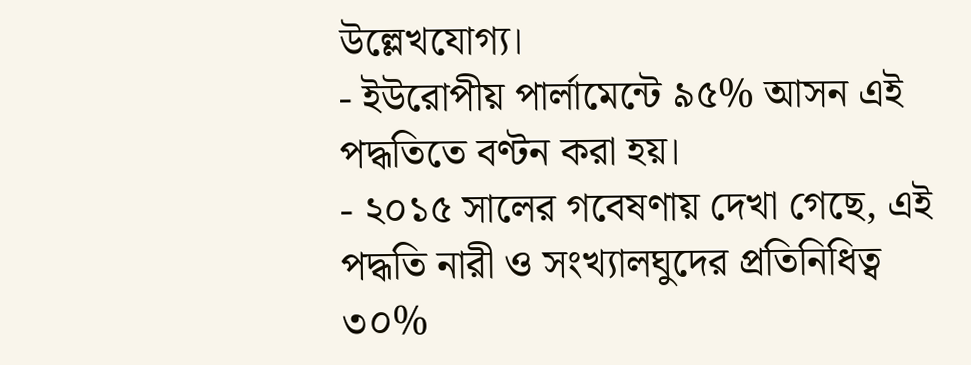উল্লেখযোগ্য।
- ইউরোপীয় পার্লামেন্টে ৯৫% আসন এই পদ্ধতিতে বণ্টন করা হয়।
- ২০১৫ সালের গবেষণায় দেখা গেছে, এই পদ্ধতি নারী ও সংখ্যালঘুদের প্রতিনিধিত্ব ৩০%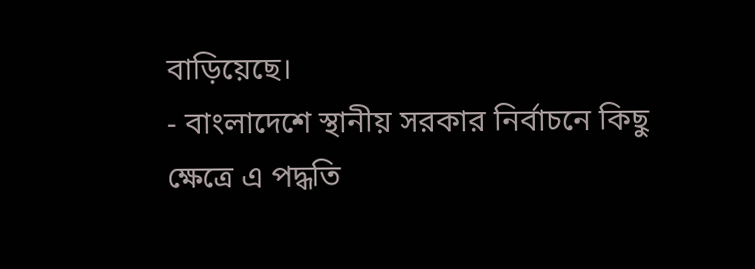বাড়িয়েছে।
- বাংলাদেশে স্থানীয় সরকার নির্বাচনে কিছু ক্ষেত্রে এ পদ্ধতি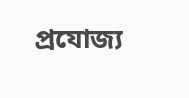প্রযোজ্য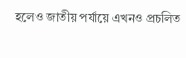হলেও জাতীয় পর্যায়ে এখনও প্রচলিত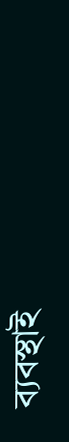ব্যবস্থাই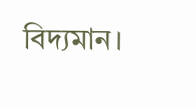বিদ্যমান।